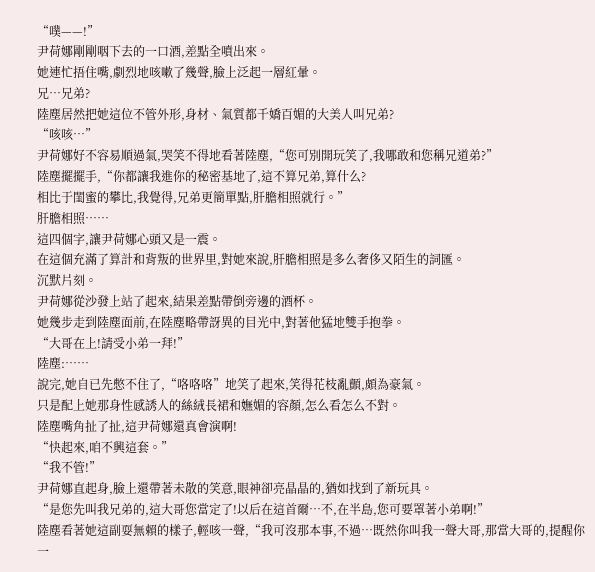“噗——!”
尹荷娜剛剛咽下去的一口酒,差點全噴出來。
她連忙捂住嘴,劇烈地咳嗽了幾聲,臉上泛起一層紅暈。
兄…兄弟?
陸塵居然把她這位不管外形,身材、氣質都千嬌百媚的大美人叫兄弟?
“咳咳…”
尹荷娜好不容易順過氣,哭笑不得地看著陸塵,“您可別開玩笑了,我哪敢和您稱兄道弟?”
陸塵擺擺手,“你都讓我進你的秘密基地了,這不算兄弟,算什么?
相比于閨蜜的攀比,我覺得,兄弟更簡單點,肝膽相照就行。”
肝膽相照……
這四個字,讓尹荷娜心頭又是一震。
在這個充滿了算計和背叛的世界里,對她來說,肝膽相照是多么奢侈又陌生的詞匯。
沉默片刻。
尹荷娜從沙發上站了起來,結果差點帶倒旁邊的酒杯。
她幾步走到陸塵面前,在陸塵略帶訝異的目光中,對著他猛地雙手抱拳。
“大哥在上!請受小弟一拜!”
陸塵:……
說完,她自已先憋不住了,“咯咯咯”地笑了起來,笑得花枝亂顫,頗為豪氣。
只是配上她那身性感誘人的絲絨長裙和嫵媚的容顏,怎么看怎么不對。
陸塵嘴角扯了扯,這尹荷娜還真會演啊!
“快起來,咱不興這套。”
“我不管!”
尹荷娜直起身,臉上還帶著未散的笑意,眼神卻亮晶晶的,猶如找到了新玩具。
“是您先叫我兄弟的,這大哥您當定了!以后在這首爾…不,在半島,您可要罩著小弟啊!”
陸塵看著她這副耍無賴的樣子,輕咳一聲,“我可沒那本事,不過…既然你叫我一聲大哥,那當大哥的,提醒你一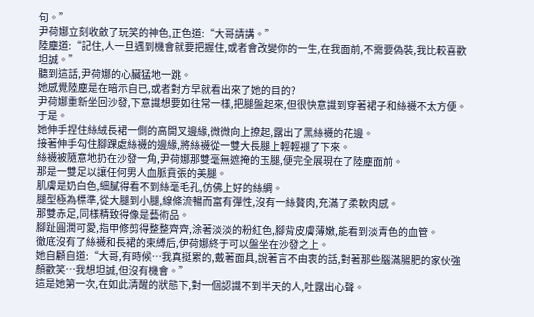句。”
尹荷娜立刻收斂了玩笑的神色,正色道:“大哥請講。”
陸塵道:“記住,人一旦遇到機會就要把握住,或者會改變你的一生,在我面前,不需要偽裝,我比較喜歡坦誠。”
聽到這話,尹荷娜的心臟猛地一跳。
她感覺陸塵是在暗示自已,或者對方早就看出來了她的目的?
尹荷娜重新坐回沙發,下意識想要如往常一樣,把腿盤起來,但很快意識到穿著裙子和絲襪不太方便。
于是。
她伸手捏住絲絨長裙一側的高開叉邊緣,微微向上撩起,露出了黑絲襪的花邊。
接著伸手勾住腳踝處絲襪的邊緣,將絲襪從一雙大長腿上輕輕褪了下來。
絲襪被隨意地扔在沙發一角,尹荷娜那雙毫無遮掩的玉腿,便完全展現在了陸塵面前。
那是一雙足以讓任何男人血脈賁張的美腿。
肌膚是奶白色,細膩得看不到絲毫毛孔,仿佛上好的絲綢。
腿型極為標準,從大腿到小腿,線條流暢而富有彈性,沒有一絲贅肉,充滿了柔軟肉感。
那雙赤足,同樣精致得像是藝術品。
腳趾圓潤可愛,指甲修剪得整整齊齊,涂著淡淡的粉紅色,腳背皮膚薄嫩,能看到淡青色的血管。
徹底沒有了絲襪和長裙的束縛后,伊荷娜終于可以盤坐在沙發之上。
她自顧自道:“大哥,有時候…我真挺累的,戴著面具,說著言不由衷的話,對著那些腦滿腸肥的家伙強顏歡笑…我想坦誠,但沒有機會。”
這是她第一次,在如此清醒的狀態下,對一個認識不到半天的人,吐露出心聲。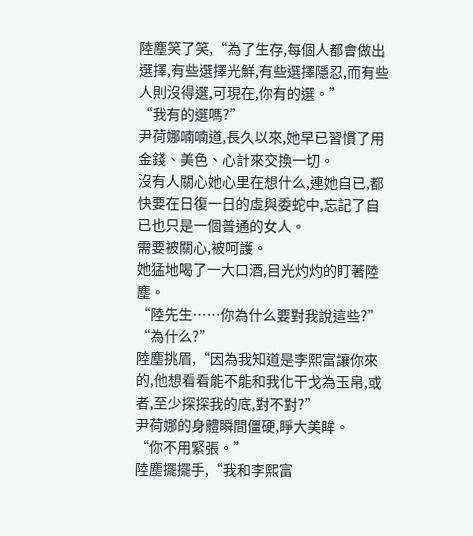陸塵笑了笑,“為了生存,每個人都會做出選擇,有些選擇光鮮,有些選擇隱忍,而有些人則沒得選,可現在,你有的選。”
“我有的選嗎?”
尹荷娜喃喃道,長久以來,她早已習慣了用金錢、美色、心計來交換一切。
沒有人關心她心里在想什么,連她自已,都快要在日復一日的虛與委蛇中,忘記了自已也只是一個普通的女人。
需要被關心,被呵護。
她猛地喝了一大口酒,目光灼灼的盯著陸塵。
“陸先生……你為什么要對我說這些?”
“為什么?”
陸塵挑眉,“因為我知道是李熙富讓你來的,他想看看能不能和我化干戈為玉帛,或者,至少探探我的底,對不對?”
尹荷娜的身體瞬間僵硬,睜大美眸。
“你不用緊張。”
陸塵擺擺手,“我和李熙富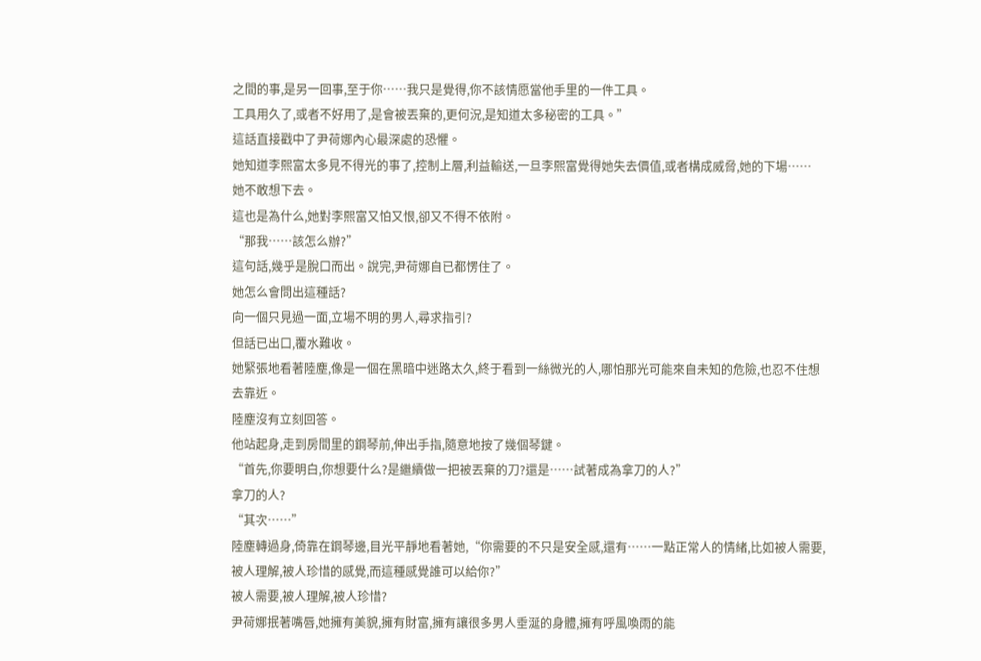之間的事,是另一回事,至于你……我只是覺得,你不該情愿當他手里的一件工具。
工具用久了,或者不好用了,是會被丟棄的,更何況,是知道太多秘密的工具。”
這話直接戳中了尹荷娜內心最深處的恐懼。
她知道李熙富太多見不得光的事了,控制上層,利益輸送,一旦李熙富覺得她失去價值,或者構成威脅,她的下場……
她不敢想下去。
這也是為什么,她對李熙富又怕又恨,卻又不得不依附。
“那我……該怎么辦?”
這句話,幾乎是脫口而出。說完,尹荷娜自已都愣住了。
她怎么會問出這種話?
向一個只見過一面,立場不明的男人,尋求指引?
但話已出口,覆水難收。
她緊張地看著陸塵,像是一個在黑暗中迷路太久,終于看到一絲微光的人,哪怕那光可能來自未知的危險,也忍不住想去靠近。
陸塵沒有立刻回答。
他站起身,走到房間里的鋼琴前,伸出手指,隨意地按了幾個琴鍵。
“首先,你要明白,你想要什么?是繼續做一把被丟棄的刀?還是……試著成為拿刀的人?”
拿刀的人?
“其次……”
陸塵轉過身,倚靠在鋼琴邊,目光平靜地看著她,“你需要的不只是安全感,還有……一點正常人的情緒,比如被人需要,被人理解,被人珍惜的感覺,而這種感覺誰可以給你?”
被人需要,被人理解,被人珍惜?
尹荷娜抿著嘴唇,她擁有美貌,擁有財富,擁有讓很多男人垂涎的身體,擁有呼風喚雨的能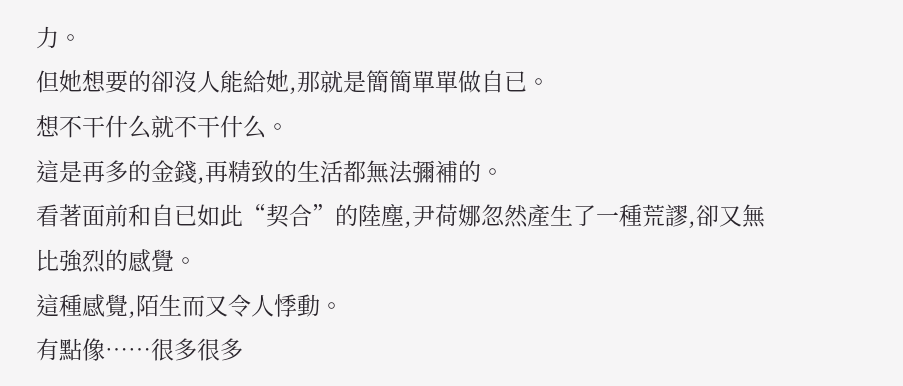力。
但她想要的卻沒人能給她,那就是簡簡單單做自已。
想不干什么就不干什么。
這是再多的金錢,再精致的生活都無法彌補的。
看著面前和自已如此“契合”的陸塵,尹荷娜忽然產生了一種荒謬,卻又無比強烈的感覺。
這種感覺,陌生而又令人悸動。
有點像……很多很多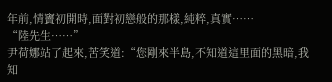年前,情竇初開時,面對初戀般的那樣,純粹,真實……
“陸先生……”
尹荷娜站了起來,苦笑道:“您剛來半島,不知道這里面的黑暗,我知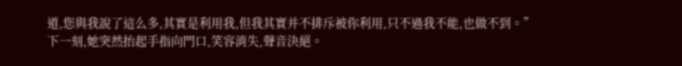道,您與我說了這么多,其實是利用我,但我其實并不排斥被你利用,只不過我不能,也做不到。”
下一刻,她突然抬起手指向門口,笑容消失,聲音決絕。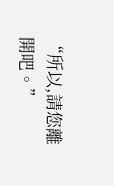“所以,請您離開吧。”